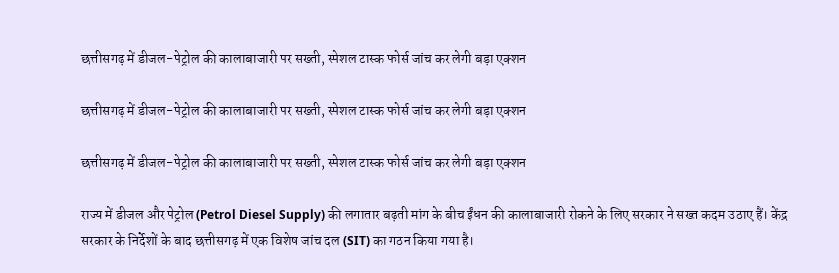छत्तीसगढ़ में डीजल-पेट्रोल की कालाबाजारी पर सख्ती, स्पेशल टास्क फोर्स जांच कर लेगी बड़ा एक्शन

छत्तीसगढ़ में डीजल-पेट्रोल की कालाबाजारी पर सख्ती, स्पेशल टास्क फोर्स जांच कर लेगी बड़ा एक्शन

छत्तीसगढ़ में डीजल-पेट्रोल की कालाबाजारी पर सख्ती, स्पेशल टास्क फोर्स जांच कर लेगी बड़ा एक्शन

राज्य में डीजल और पेट्रोल (Petrol Diesel Supply) की लगातार बढ़ती मांग के बीच ईंधन की कालाबाजारी रोकने के लिए सरकार ने सख्त कदम उठाए हैं। केंद्र सरकार के निर्देशों के बाद छत्तीसगढ़ में एक विशेष जांच दल (SIT) का गठन किया गया है।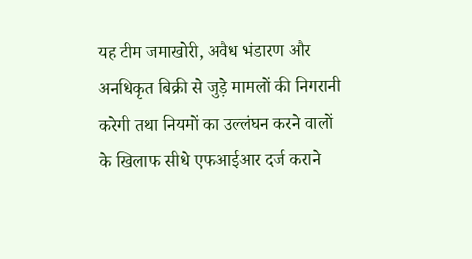यह टीम जमाखोरी, अवैध भंडारण और अनधिकृत बिक्री से जुड़े मामलों की निगरानी करेगी तथा नियमों का उल्लंघन करने वालों के खिलाफ सीधे एफआईआर दर्ज कराने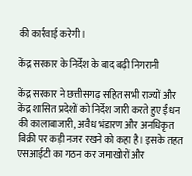की कार्रवाई करेगी।

केंद्र सरकार के निर्देश के बाद बढ़ी निगरानी

केंद्र सरकार ने छत्तीसगढ़ सहित सभी राज्यों और केंद्र शासित प्रदेशों को निर्देश जारी करते हुए ईंधन की कालाबाजारी, अवैध भंडारण और अनधिकृत बिक्री पर कड़ी नजर रखने को कहा है। इसके तहत एसआईटी का गठन कर जमाखोरों और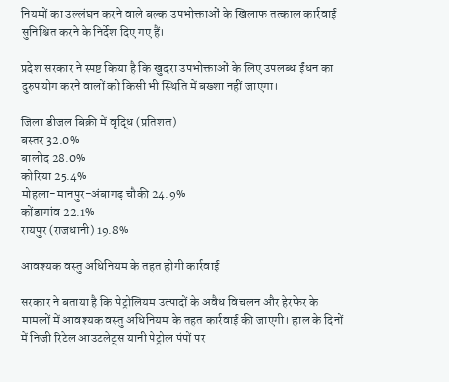नियमों का उल्लंघन करने वाले बल्क उपभोक्ताओं के खिलाफ तत्काल कार्रवाई सुनिश्चित करने के निर्देश दिए गए हैं।

प्रदेश सरकार ने स्पष्ट किया है कि खुदरा उपभोक्ताओं के लिए उपलब्ध ईंधन का दुरुपयोग करने वालों को किसी भी स्थिति में बख्शा नहीं जाएगा।

जिला डीजल बिक्री में वृद्धि (प्रतिशत)
बस्तर 32.0%
बालोद 28.0%
कोरिया 25.4%
मोहला-मानपुर-अंबागढ़ चौकी 24.9%
कोंडागांव 22.1%
रायपुर (राजधानी) 19.8%

आवश्यक वस्तु अधिनियम के तहत होगी कार्रवाई

सरकार ने बताया है कि पेट्रोलियम उत्पादों के अवैध विचलन और हेरफेर के मामलों में आवश्यक वस्तु अधिनियम के तहत कार्रवाई की जाएगी। हाल के दिनों में निजी रिटेल आउटलेट्स यानी पेट्रोल पंपों पर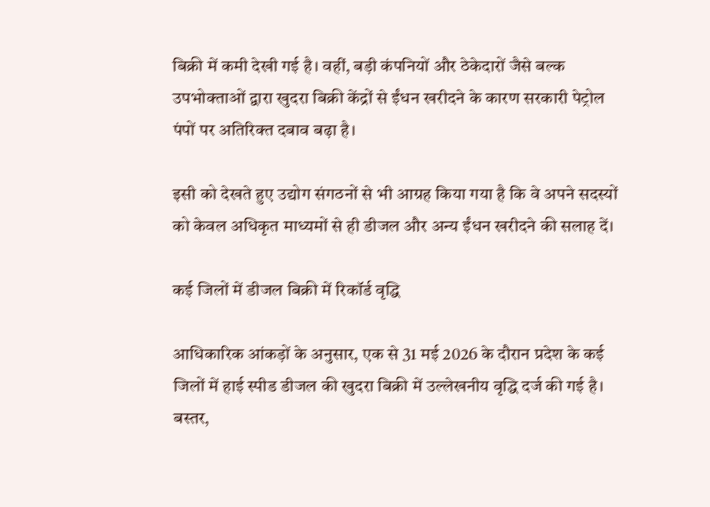बिक्री में कमी देखी गई है। वहीं, बड़ी कंपनियों और ठेकेदारों जैसे बल्क उपभोक्ताओं द्वारा खुदरा बिक्री केंद्रों से ईंधन खरीदने के कारण सरकारी पेट्रोल पंपों पर अतिरिक्त दबाव बढ़ा है।

इसी को देखते हुए उद्योग संगठनों से भी आग्रह किया गया है कि वे अपने सदस्यों को केवल अधिकृत माध्यमों से ही डीजल और अन्य ईंधन खरीदने की सलाह दें।

कई जिलों में डीजल बिक्री में रिकॉर्ड वृद्धि

आधिकारिक आंकड़ों के अनुसार, एक से 31 मई 2026 के दौरान प्रदेश के कई जिलों में हाई स्पीड डीजल की खुदरा बिक्री में उल्लेखनीय वृद्धि दर्ज की गई है। बस्तर,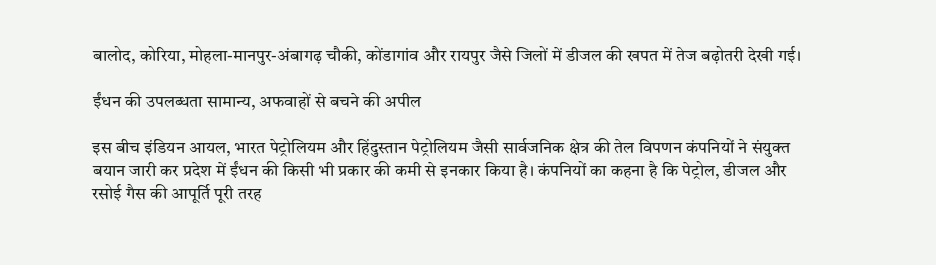बालोद, कोरिया, मोहला-मानपुर-अंबागढ़ चौकी, कोंडागांव और रायपुर जैसे जिलों में डीजल की खपत में तेज बढ़ोतरी देखी गई।

ईंधन की उपलब्धता सामान्य, अफवाहों से बचने की अपील

इस बीच इंडियन आयल, भारत पेट्रोलियम और हिंदुस्तान पेट्रोलियम जैसी सार्वजनिक क्षेत्र की तेल विपणन कंपनियों ने संयुक्त बयान जारी कर प्रदेश में ईंधन की किसी भी प्रकार की कमी से इनकार किया है। कंपनियों का कहना है कि पेट्रोल, डीजल और रसोई गैस की आपूर्ति पूरी तरह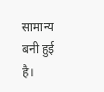सामान्य बनी हुई है।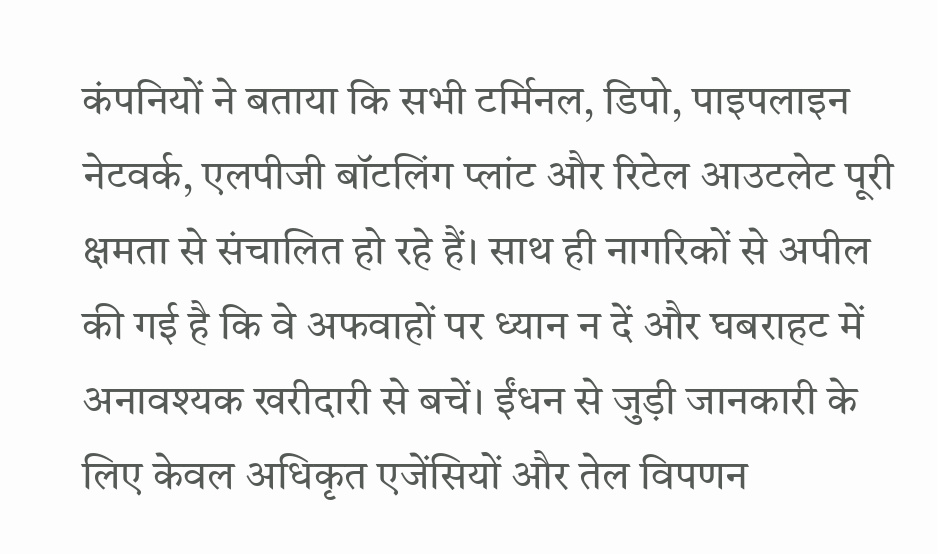कंपनियों ने बताया कि सभी टर्मिनल, डिपो, पाइपलाइन नेटवर्क, एलपीजी बॉटलिंग प्लांट और रिटेल आउटलेट पूरी क्षमता से संचालित हो रहे हैं। साथ ही नागरिकों से अपील की गई है कि वे अफवाहों पर ध्यान न दें और घबराहट में अनावश्यक खरीदारी से बचें। ईंधन से जुड़ी जानकारी के लिए केवल अधिकृत एजेंसियों और तेल विपणन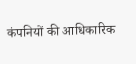कंपनियों की आधिकारिक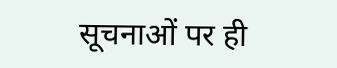सूचनाओं पर ही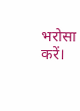भरोसा करें।